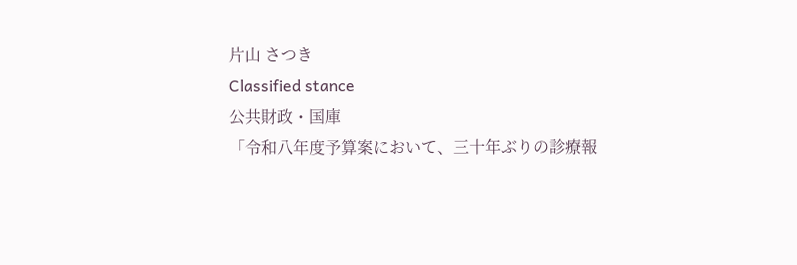片山 さつき
Classified stance
公共財政・国庫
「令和八年度予算案において、三十年ぶりの診療報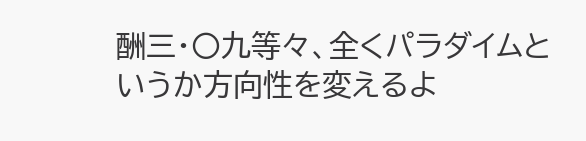酬三・〇九等々、全くパラダイムというか方向性を変えるよ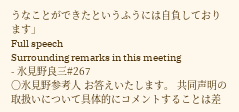うなことができたというふうには自負しております」
Full speech
Surrounding remarks in this meeting
- 氷見野良三#267
○氷見野参考人 お答えいたします。 共同声明の取扱いについて具体的にコメントすることは差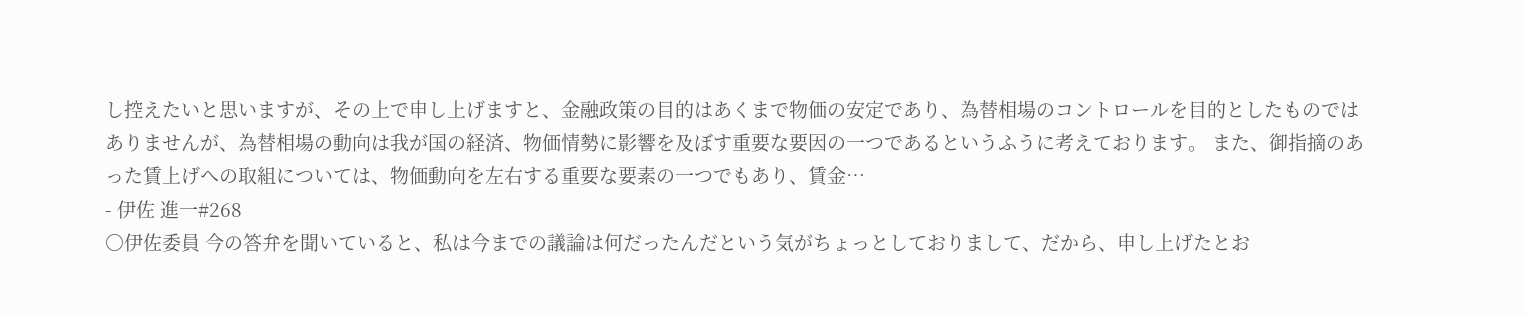し控えたいと思いますが、その上で申し上げますと、金融政策の目的はあくまで物価の安定であり、為替相場のコントロールを目的としたものではありませんが、為替相場の動向は我が国の経済、物価情勢に影響を及ぼす重要な要因の一つであるというふうに考えております。 また、御指摘のあった賃上げへの取組については、物価動向を左右する重要な要素の一つでもあり、賃金…
- 伊佐 進一#268
○伊佐委員 今の答弁を聞いていると、私は今までの議論は何だったんだという気がちょっとしておりまして、だから、申し上げたとお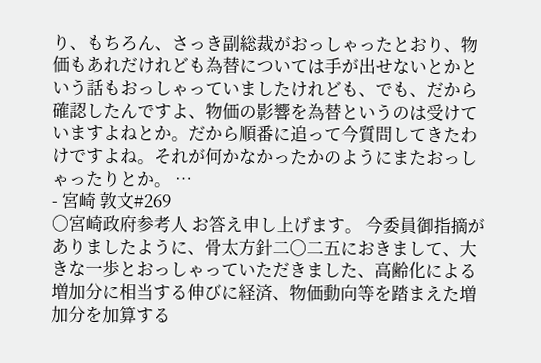り、もちろん、さっき副総裁がおっしゃったとおり、物価もあれだけれども為替については手が出せないとかという話もおっしゃっていましたけれども、でも、だから確認したんですよ、物価の影響を為替というのは受けていますよねとか。だから順番に追って今質問してきたわけですよね。それが何かなかったかのようにまたおっしゃったりとか。 …
- 宮崎 敦文#269
○宮崎政府参考人 お答え申し上げます。 今委員御指摘がありましたように、骨太方針二〇二五におきまして、大きな一歩とおっしゃっていただきました、高齢化による増加分に相当する伸びに経済、物価動向等を踏まえた増加分を加算する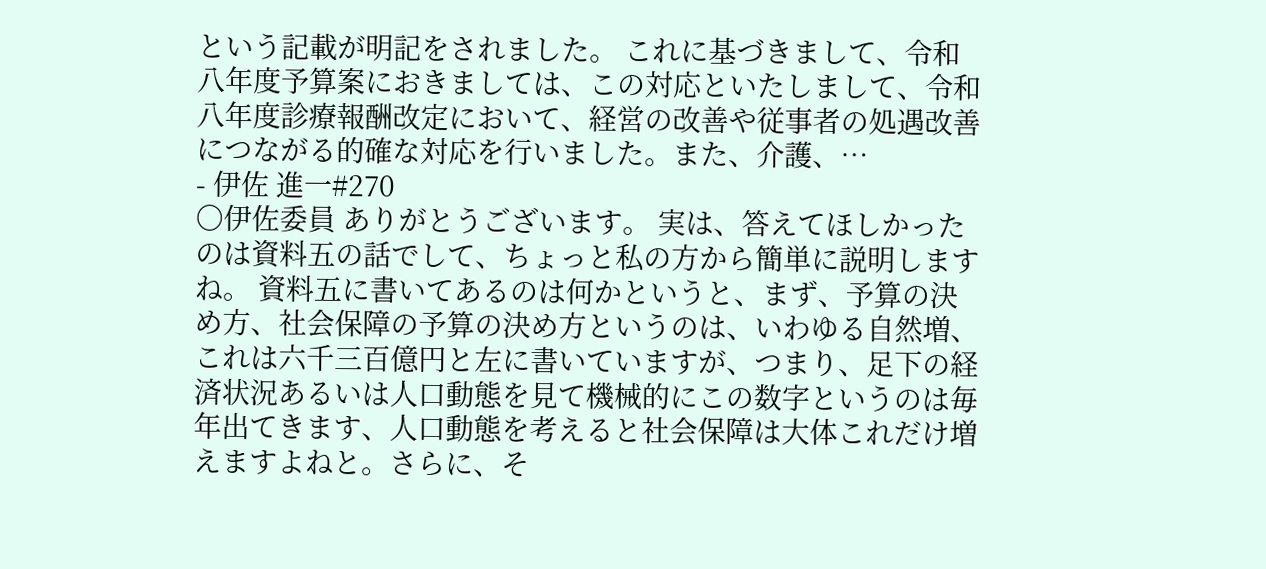という記載が明記をされました。 これに基づきまして、令和八年度予算案におきましては、この対応といたしまして、令和八年度診療報酬改定において、経営の改善や従事者の処遇改善につながる的確な対応を行いました。また、介護、…
- 伊佐 進一#270
○伊佐委員 ありがとうございます。 実は、答えてほしかったのは資料五の話でして、ちょっと私の方から簡単に説明しますね。 資料五に書いてあるのは何かというと、まず、予算の決め方、社会保障の予算の決め方というのは、いわゆる自然増、これは六千三百億円と左に書いていますが、つまり、足下の経済状況あるいは人口動態を見て機械的にこの数字というのは毎年出てきます、人口動態を考えると社会保障は大体これだけ増えますよねと。さらに、そ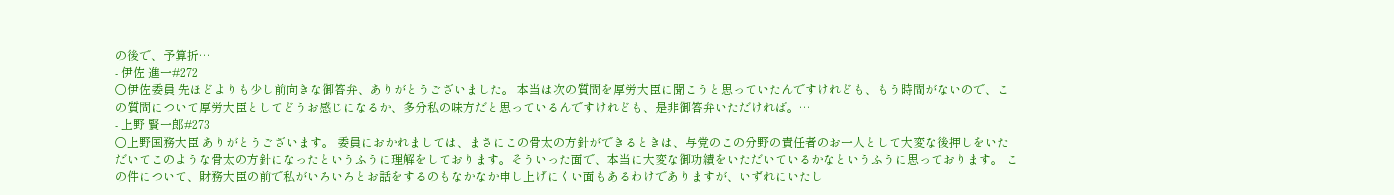の後で、予算折…
- 伊佐 進一#272
○伊佐委員 先ほどよりも少し前向きな御答弁、ありがとうございました。 本当は次の質問を厚労大臣に聞こうと思っていたんですけれども、もう時間がないので、この質問について厚労大臣としてどうお感じになるか、多分私の味方だと思っているんですけれども、是非御答弁いただければ。…
- 上野 賢一郎#273
○上野国務大臣 ありがとうございます。 委員におかれましては、まさにこの骨太の方針ができるときは、与党のこの分野の責任者のお一人として大変な後押しをいただいてこのような骨太の方針になったというふうに理解をしております。そういった面で、本当に大変な御功績をいただいているかなというふうに思っております。 この件について、財務大臣の前で私がいろいろとお話をするのもなかなか申し上げにくい面もあるわけでありますが、いずれにいたし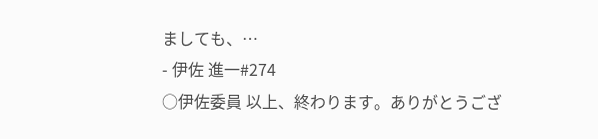ましても、…
- 伊佐 進一#274
○伊佐委員 以上、終わります。ありがとうござ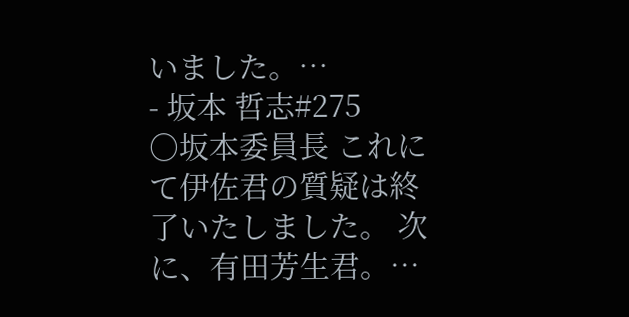いました。…
- 坂本 哲志#275
○坂本委員長 これにて伊佐君の質疑は終了いたしました。 次に、有田芳生君。…